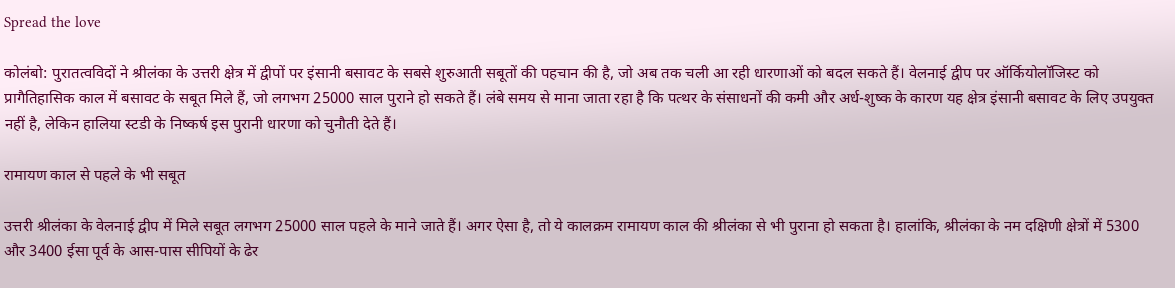Spread the love

कोलंबो: पुरातत्वविदों ने श्रीलंका के उत्तरी क्षेत्र में द्वीपों पर इंसानी बसावट के सबसे शुरुआती सबूतों की पहचान की है, जो अब तक चली आ रही धारणाओं को बदल सकते हैं। वेलनाई द्वीप पर ऑर्कियोलॉजिस्ट को प्रागैतिहासिक काल में बसावट के सबूत मिले हैं, जो लगभग 25000 साल पुराने हो सकते हैं। लंबे समय से माना जाता रहा है कि पत्थर के संसाधनों की कमी और अर्ध-शुष्क के कारण यह क्षेत्र इंसानी बसावट के लिए उपयुक्त नहीं है, लेकिन हालिया स्टडी के निष्कर्ष इस पुरानी धारणा को चुनौती देते हैं।

रामायण काल से पहले के भी सबूत

उत्तरी श्रीलंका के वेलनाई द्वीप में मिले सबूत लगभग 25000 साल पहले के माने जाते हैं। अगर ऐसा है, तो ये कालक्रम रामायण काल की श्रीलंका से भी पुराना हो सकता है। हालांकि, श्रीलंका के नम दक्षिणी क्षेत्रों में 5300 और 3400 ईसा पूर्व के आस-पास सीपियों के ढेर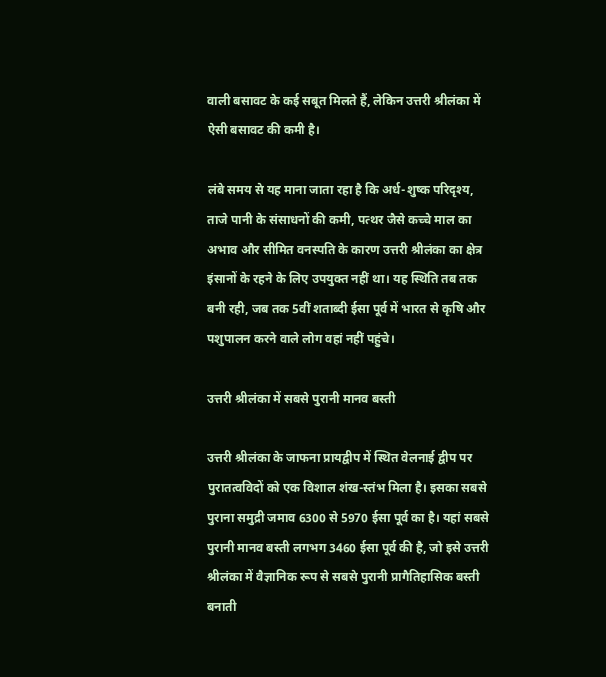वाली बसावट के कई सबूत मिलते हैं, लेकिन उत्तरी श्रीलंका में ऐसी बसावट की कमी है।

लंबे समय से यह माना जाता रहा है कि अर्ध-शुष्क परिदृश्य, ताजे पानी के संसाधनों की कमी, पत्थर जैसे कच्चे माल का अभाव और सीमित वनस्पति के कारण उत्तरी श्रीलंका का क्षेत्र इंसानों के रहने के लिए उपयुक्त नहीं था। यह स्थिति तब तक बनी रही, जब तक 5वीं शताब्दी ईसा पूर्व में भारत से कृषि और पशुपालन करने वाले लोग वहां नहीं पहुंचे।

उत्तरी श्रीलंका में सबसे पुरानी मानव बस्ती

उत्तरी श्रीलंका के जाफना प्रायद्वीप में स्थित वेलनाई द्वीप पर पुरातत्वविदों को एक विशाल शंख-स्तंभ मिला है। इसका सबसे पुराना समुद्री जमाव 6300 से 5970 ईसा पूर्व का है। यहां सबसे पुरानी मानव बस्ती लगभग 3460 ईसा पूर्व की है, जो इसे उत्तरी श्रीलंका में वैज्ञानिक रूप से सबसे पुरानी प्रागैतिहासिक बस्ती बनाती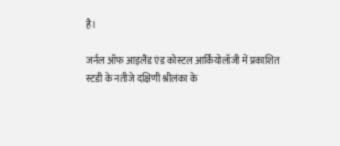है।

जर्नल ऑफ आइलैंड एंड कोस्टल आर्कियोलॉजी में प्रकाशित स्टडी के नतीजे दक्षिणी श्रीलंका के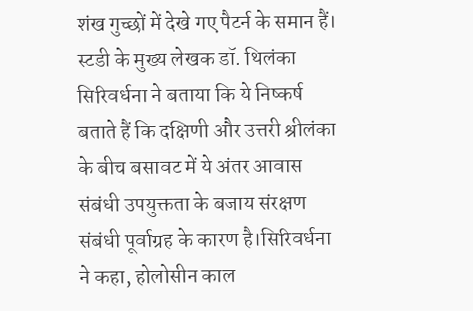शंख गुच्छों में देखे गए पैटर्न के समान हैं। स्टडी के मुख्य लेखक डॉ. थिलंका सिरिवर्धना ने बताया कि ये निष्कर्ष बताते हैं कि दक्षिणी और उत्तरी श्रीलंका के बीच बसावट में ये अंतर आवास संबंधी उपयुक्तता के बजाय संरक्षण संबंधी पूर्वाग्रह के कारण है।सिरिवर्धना ने कहा, होलोसीन काल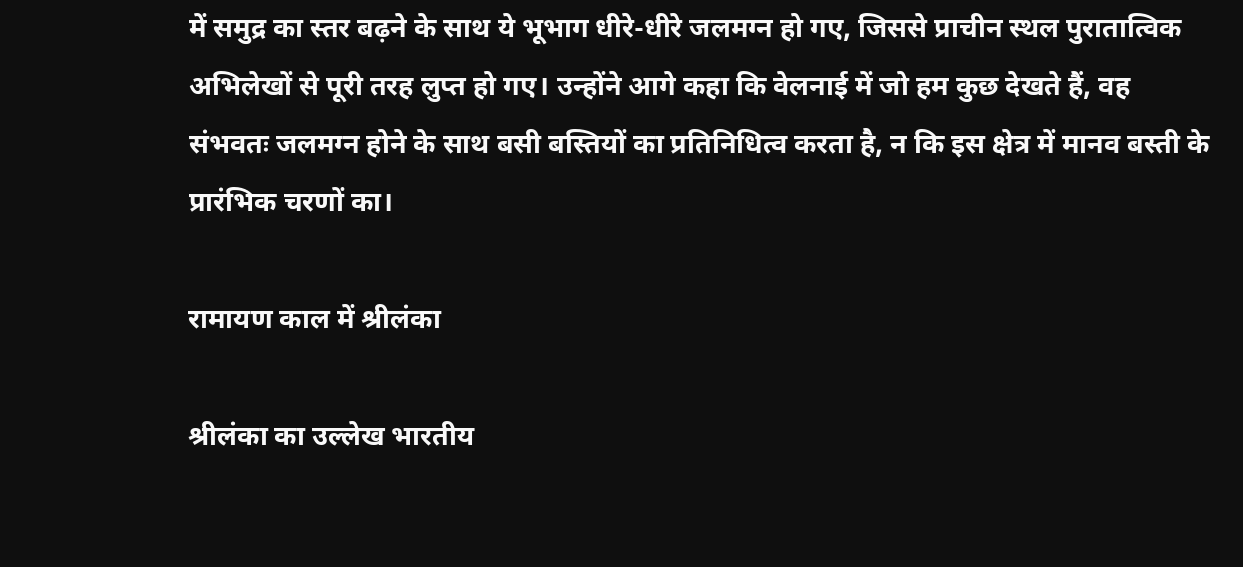में समुद्र का स्तर बढ़ने के साथ ये भूभाग धीरे-धीरे जलमग्न हो गए, जिससे प्राचीन स्थल पुरातात्विक अभिलेखों से पूरी तरह लुप्त हो गए। उन्होंने आगे कहा कि वेलनाई में जो हम कुछ देखते हैं, वह संभवतः जलमग्न होने के साथ बसी बस्तियों का प्रतिनिधित्व करता है, न कि इस क्षेत्र में मानव बस्ती के प्रारंभिक चरणों का।

रामायण काल में श्रीलंका

श्रीलंका का उल्लेख भारतीय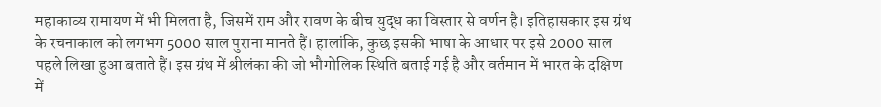महाकाव्य रामायण में भी मिलता है, जिसमें राम और रावण के बीच युद्ध का विस्तार से वर्णन है। इतिहासकार इस ग्रंथ के रचनाकाल को लगभग 5000 साल पुराना मानते हैं। हालांकि, कुछ इसकी भाषा के आधार पर इसे 2000 साल पहले लिखा हुआ बताते हैं। इस ग्रंथ में श्रीलंका की जो भौगोलिक स्थिति बताई गई है और वर्तमान में भारत के दक्षिण में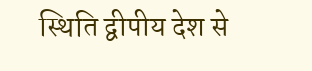स्थिति द्वीपीय देश से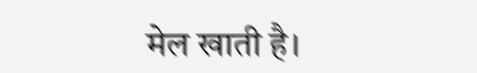मेल खाती है।